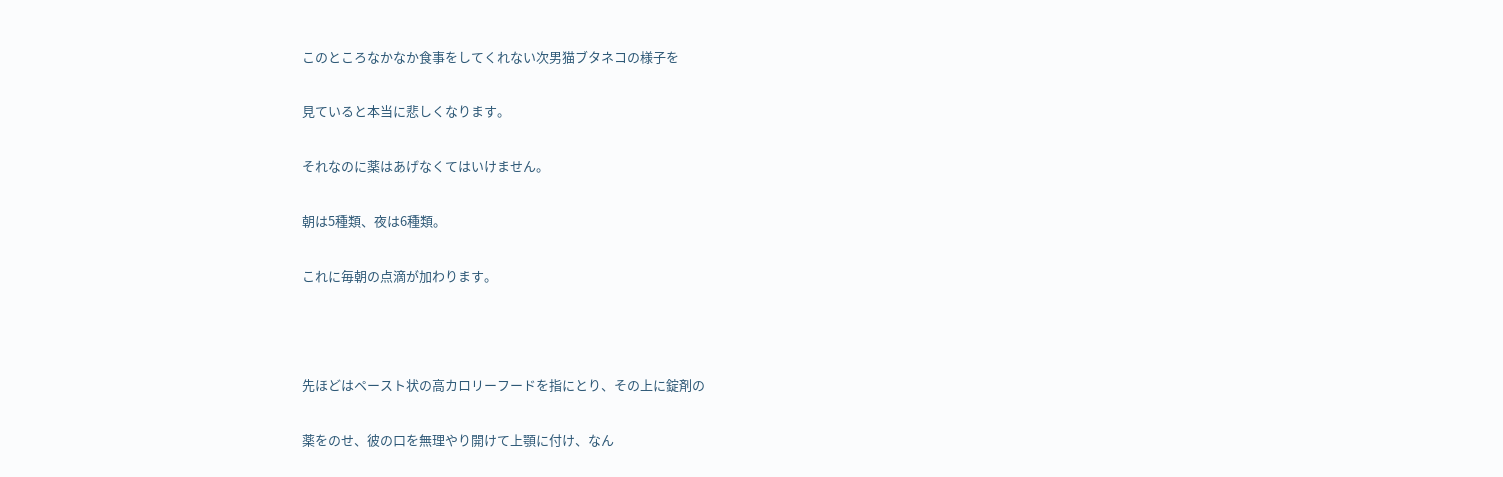このところなかなか食事をしてくれない次男猫ブタネコの様子を

見ていると本当に悲しくなります。

それなのに薬はあげなくてはいけません。

朝は5種類、夜は6種類。

これに毎朝の点滴が加わります。



先ほどはペースト状の高カロリーフードを指にとり、その上に錠剤の

薬をのせ、彼の口を無理やり開けて上顎に付け、なん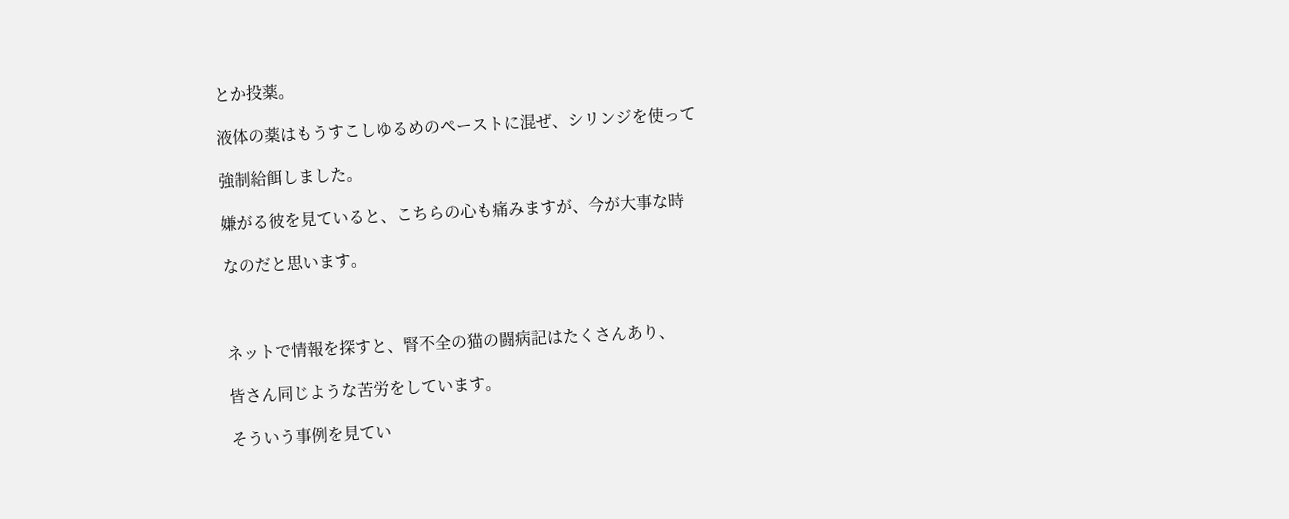とか投薬。

液体の薬はもうすこしゆるめのペーストに混ぜ、シリンジを使って

強制給餌しました。

嫌がる彼を見ていると、こちらの心も痛みますが、今が大事な時

なのだと思います。



ネットで情報を探すと、腎不全の猫の闘病記はたくさんあり、

皆さん同じような苦労をしています。

そういう事例を見てい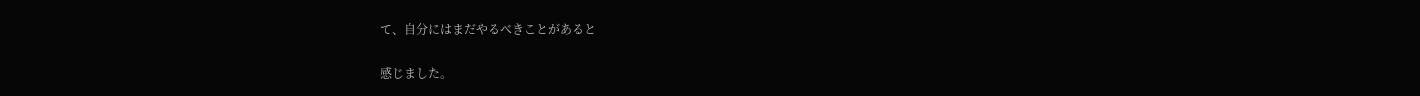て、自分にはまだやるべきことがあると

感じました。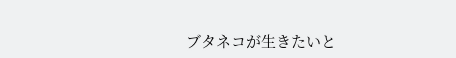ブタネコが生きたいと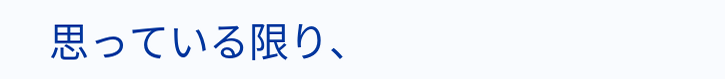思っている限り、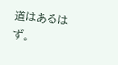道はあるはず。